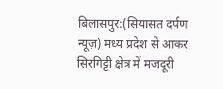बिलासपुर:(सियासत दर्पण न्यूज़) मध्य प्रदेश से आकर सिरगिट्टी क्षेत्र में मजदूरी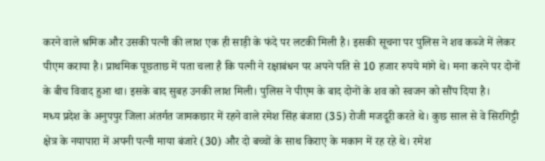करने वाले श्रमिक और उसकी पत्नी की लाश एक ही साड़ी के फंदे पर लटकी मिली है। इसकी सूचना पर पुलिस ने शव कब्जे में लेकर पीएम कराया है। प्राथमिक पूछताछ में पता चला है कि पत्नी ने रक्षाबंधन पर अपने पति से 10 हजार रुपये मांगे थे। मना करने पर दोनों के बीच विवाद हुआ था। इसके बाद सुबह उनकी लाश मिली। पुलिस ने पीएम के बाद दोनों के शव को स्वजन को सौंप दिया है।
मध्य प्रदेश के अनुपपुर जिला अंतर्गत जामकछार में रहने वाले रमेश सिंह बंजारा (35) रोजी मजदूरी करते थे। कुछ साल से वे सिरगिट्टी क्षेत्र के नयापारा में अपनी पत्नी माया बंजारे (30) और दो बच्चों के साथ किराए के मकान में रह रहे थे। रमेश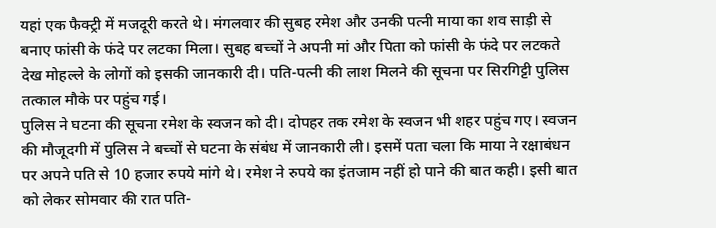यहां एक फैक्ट्री में मजदूरी करते थे। मंगलवार की सुबह रमेश और उनकी पत्नी माया का शव साड़ी से बनाए फांसी के फंदे पर लटका मिला। सुबह बच्चों ने अपनी मां और पिता को फांसी के फंदे पर लटकते देख मोहल्ले के लोगों को इसकी जानकारी दी। पति-पत्नी की लाश मिलने की सूचना पर सिरगिट्टी पुलिस तत्काल मौके पर पहुंच गई।
पुलिस ने घटना की सूचना रमेश के स्वजन को दी। दोपहर तक रमेश के स्वजन भी शहर पहुंच गए। स्वजन की मौजूदगी में पुलिस ने बच्चों से घटना के संबंध में जानकारी ली। इसमें पता चला कि माया ने रक्षाबंधन पर अपने पति से 10 हजार रुपये मांगे थे। रमेश ने रुपये का इंतजाम नहीं हो पाने की बात कही। इसी बात को लेकर सोमवार की रात पति-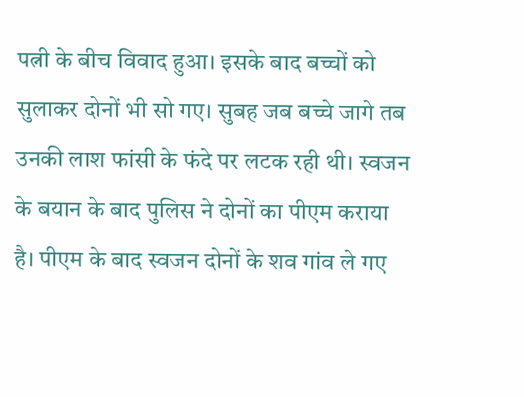पत्नी के बीच विवाद हुआ। इसके बाद बच्चों को सुलाकर दोनों भी सो गए। सुबह जब बच्चे जागे तब उनकी लाश फांसी के फंदे पर लटक रही थी। स्वजन के बयान के बाद पुलिस ने दोनों का पीएम कराया है। पीएम के बाद स्वजन दोनों के शव गांव ले गए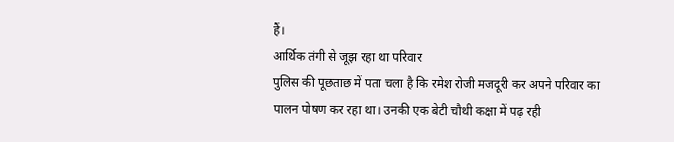हैं।
आर्थिक तंगी से जूझ रहा था परिवार
पुलिस की पूछताछ में पता चला है कि रमेश रोजी मजदूरी कर अपने परिवार का पालन पोषण कर रहा था। उनकी एक बेटी चौथी कक्षा में पढ़ रही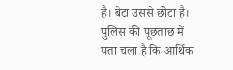है। बेटा उससे छोटा है। पुलिस की पूछताछ में पता चला है कि आर्थिक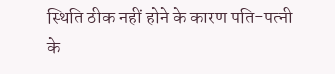स्थिति ठीक नहीं होने के कारण पति-पत्नी के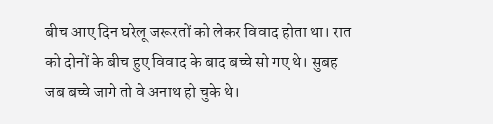बीच आए दिन घरेलू जरूरतों को लेकर विवाद होता था। रात को दोनों के बीच हुए विवाद के बाद बच्चे सो गए थे। सुबह जब बच्चे जागे तो वे अनाथ हो चुके थे।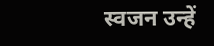स्वजन उन्हें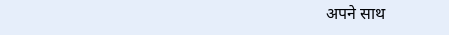अपने साथ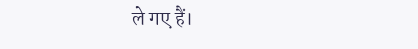ले गए हैं।